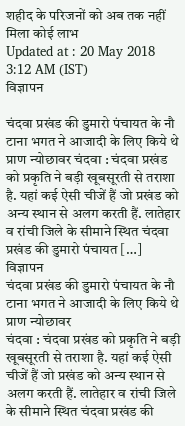शहीद के परिजनों को अब तक नहीं मिला कोई लाभ
Updated at : 20 May 2018 3:12 AM (IST)
विज्ञापन

चंदवा प्रखंड की डुमारो पंचायत के नौ टाना भगत ने आजादी के लिए किये थे प्राण न्योछावर चंदवा : चंदवा प्रखंड को प्रकृति ने बड़ी खूबसूरती से तराशा है. यहां कई ऐसी चीजें हैं जो प्रखंड को अन्य स्थान से अलग करती हैं. लातेहार व रांची जिले के सीमाने स्थित चंदवा प्रखंड की डुमारो पंचायत […]
विज्ञापन
चंदवा प्रखंड की डुमारो पंचायत के नौ टाना भगत ने आजादी के लिए किये थे प्राण न्योछावर
चंदवा : चंदवा प्रखंड को प्रकृति ने बड़ी खूबसूरती से तराशा है. यहां कई ऐसी चीजें हैं जो प्रखंड को अन्य स्थान से अलग करती हैं. लातेहार व रांची जिले के सीमाने स्थित चंदवा प्रखंड की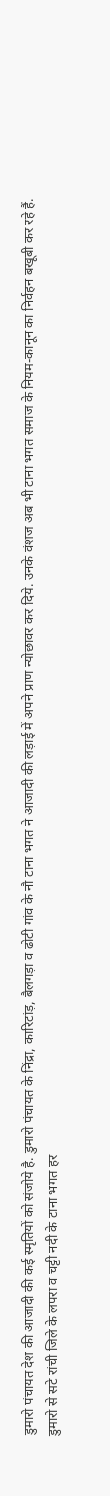डुमारो पंचायत देश की आजादी की कई स्मृतियों को संजोये है. डुमारो पंचायत के निंद्रा, कारिटांड़, बैलगड़ा व ढोटी गांव के नौ टाना भगत ने आजादी की लड़ाई में अपने प्राण न्योछावर कर दिये. उनके वंशज अब भी टाना भगत समाज के नियम-कानून का निर्वहन बखूबी कर रहे हैं.
डुमारो से सटे रांची जिले के लपरा व चट्टी नदी के टाना भगत हर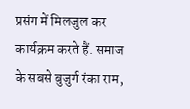प्रसंग में मिलजुल कर कार्यक्रम करते हैं. समाज के सबसे बुजुर्ग रंका राम,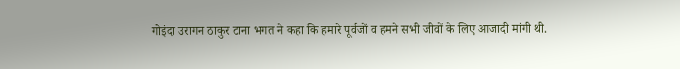गोइंदा उरागन ठाकुर टाना भगत ने कहा कि हमारे पूर्वजों व हमने सभी जीवों के लिए आजादी मांगी थी.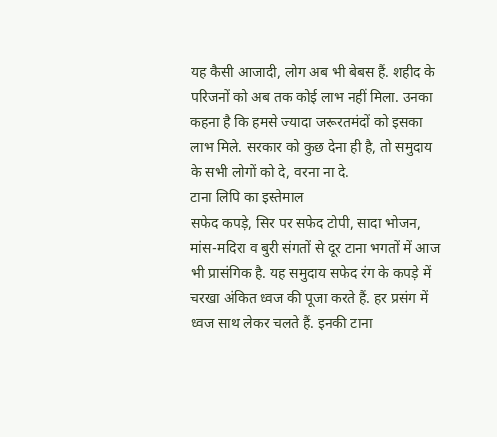यह कैसी आजादी, लोग अब भी बेबस हैं. शहीद के परिजनों को अब तक कोई लाभ नहीं मिला. उनका कहना है कि हमसे ज्यादा जरूरतमंदों को इसका लाभ मिले. सरकार को कुछ देना ही है, तो समुदाय के सभी लोगों को दे, वरना ना दे.
टाना लिपि का इस्तेमाल
सफेद कपड़े, सिर पर सफेद टोपी, सादा भोजन, मांस-मदिरा व बुरी संगतों से दूर टाना भगतों में आज भी प्रासंगिक है. यह समुदाय सफेद रंग के कपड़े में चरखा अंकित ध्वज की पूजा करते हैं. हर प्रसंग में ध्वज साथ लेकर चलते हैं. इनकी टाना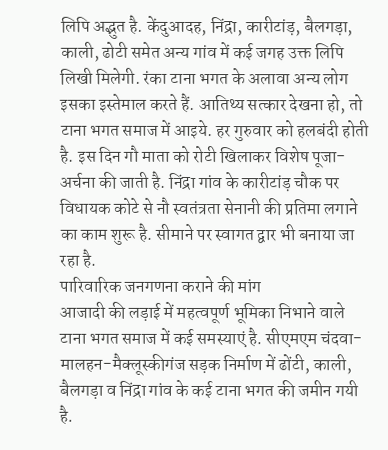लिपि अद्भुत है. केंदुआदह, निंद्रा, कारीटांड़, बैलगड़ा, काली, ढोटी समेत अन्य गांव में कई जगह उक्त लिपि लिखी मिलेगी. रंका टाना भगत के अलावा अन्य लोग इसका इस्तेमाल करते हैं. आतिथ्य सत्कार देखना हो, तो टाना भगत समाज में आइये. हर गुरुवार को हलबंदी होती है. इस दिन गौ माता को रोटी खिलाकर विशेष पूजा-अर्चना की जाती है. निंद्रा गांव के कारीटांड़ चौक पर विधायक कोटे से नौ स्वतंत्रता सेनानी की प्रतिमा लगाने का काम शुरू है. सीमाने पर स्वागत द्वार भी बनाया जा रहा है.
पारिवारिक जनगणना कराने की मांग
आजादी की लड़ाई में महत्वपूर्ण भूमिका निभाने वाले टाना भगत समाज में कई समस्याएं है. सीएमएम चंदवा-मालहन-मैक्लूस्कीगंज सड़क निर्माण में ढोंटी, काली, बैलगड़ा व निंद्रा गांव के कई टाना भगत की जमीन गयी है.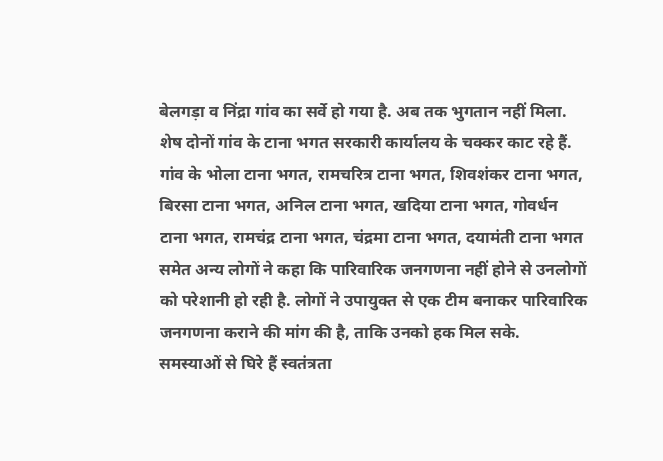बेलगड़ा व निंद्रा गांव का सर्वे हो गया है. अब तक भुगतान नहीं मिला. शेष दोनों गांव के टाना भगत सरकारी कार्यालय के चक्कर काट रहे हैं. गांव के भोला टाना भगत, रामचरित्र टाना भगत, शिवशंकर टाना भगत, बिरसा टाना भगत, अनिल टाना भगत, खदिया टाना भगत, गोवर्धन टाना भगत, रामचंद्र टाना भगत, चंद्रमा टाना भगत, दयामंती टाना भगत समेत अन्य लोगों ने कहा कि पारिवारिक जनगणना नहीं होने से उनलोगों को परेशानी हो रही है. लोगों ने उपायुक्त से एक टीम बनाकर पारिवारिक जनगणना कराने की मांग की है, ताकि उनको हक मिल सके.
समस्याओं से घिरे हैं स्वतंत्रता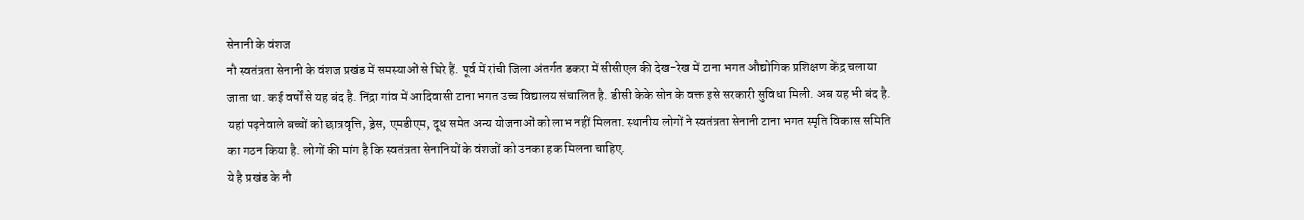सेनानी के वंशज
नौ स्वतंत्रता सेनानी के वंशज प्रखंड में समस्याओं से घिरे हैं. पूर्व में रांची जिला अंतर्गत डकरा में सीसीएल की देख-रेख में टाना भगत औद्योगिक प्रशिक्षण केंद्र चलाया जाता था. कई वर्षों से यह बंद है. निंद्रा गांव में आदिवासी टाना भगत उच्च विद्यालय संचालित है. डीसी केके सोन के वक्त इसे सरकारी सुविधा मिली. अब यह भी बंद है. यहां पढ़नेवाले बच्चों को छात्रवृत्ति, ड्रेस, एमडीएम, दूध समेत अन्य योजनाओं को लाभ नहीं मिलता. स्थानीय लोगों ने स्वतंत्रता सेनानी टाना भगत स्मृति विकास समिति का गठन किया है. लोगों की मांग है कि स्वतंत्रता सेनानियों के वंशजों को उनका हक मिलना चाहिए.
ये है प्रखंड के नौ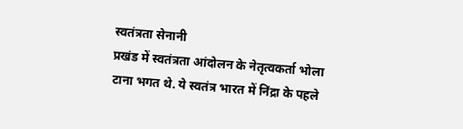स्वतंत्रता सेनानी
प्रखंड में स्वतंत्रता आंदोलन के नेतृत्वकर्ता भोला टाना भगत थे. ये स्वतंत्र भारत में निंद्रा के पहले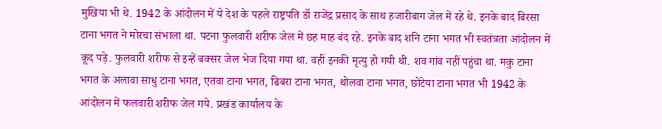मुखिया भी थे. 1942 के आंदोलन में ये देश के पहले राष्ट्रपति डॉ राजेंद्र प्रसाद के साथ हजारीबाग जेल में रहे थे. इनके बाद बिरसा टाना भगत ने मोरचा संभाला था. पटना फुलवारी शरीफ जेल में छह माह बंद रहे. इनके बाद शनि टाना भगत भी स्वतंत्रता आंदोलन में कूद पड़े. फुलवारी शरीफ से इन्हें बक्सर जेल भेज दिया गया था. वहीं इनकी मृत्यु हो गयी थी. शव गांव नहीं पहुंचा था. मकु टाना भगत के अलावा साधु टाना भगत, एतवा टाना भगत, ढिबरा टाना भगत, थोलवा टाना भगत, छोटेया टाना भगत भी 1942 के आंदोलन में फलवारी शरीफ जेल गये. प्रखंड कार्यालय के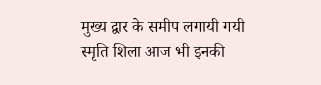मुख्य द्वार के समीप लगायी गयी स्मृति शिला आज भी इनकी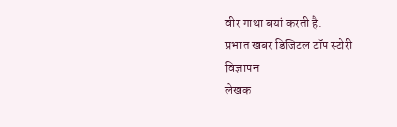वीर गाथा बयां करती है.
प्रभात खबर डिजिटल टॉप स्टोरी
विज्ञापन
लेखक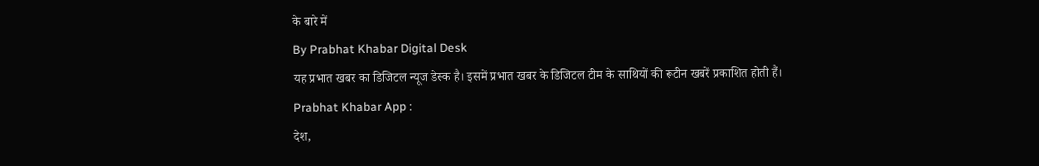के बारे में
By Prabhat Khabar Digital Desk
यह प्रभात खबर का डिजिटल न्यूज डेस्क है। इसमें प्रभात खबर के डिजिटल टीम के साथियों की रूटीन खबरें प्रकाशित होती हैं।
Prabhat Khabar App :
देश,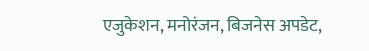एजुकेशन, मनोरंजन, बिजनेस अपडेट,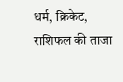धर्म, क्रिकेट, राशिफल की ताजा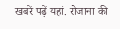खबरें पढ़ें यहां. रोजाना की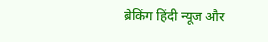ब्रेकिंग हिंदी न्यूज और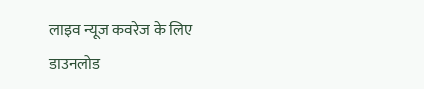लाइव न्यूज कवरेज के लिए डाउनलोड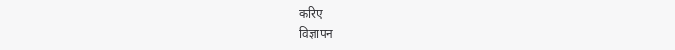करिए
विज्ञापन